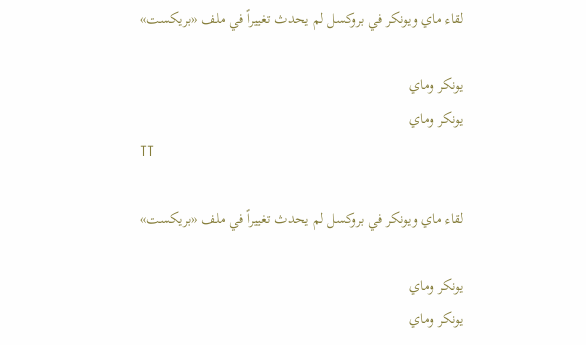لقاء ماي ويونكر في بروكسل لم يحدث تغييراً في ملف «بريكست»

يونكر وماي
يونكر وماي
TT

لقاء ماي ويونكر في بروكسل لم يحدث تغييراً في ملف «بريكست»

يونكر وماي
يونكر وماي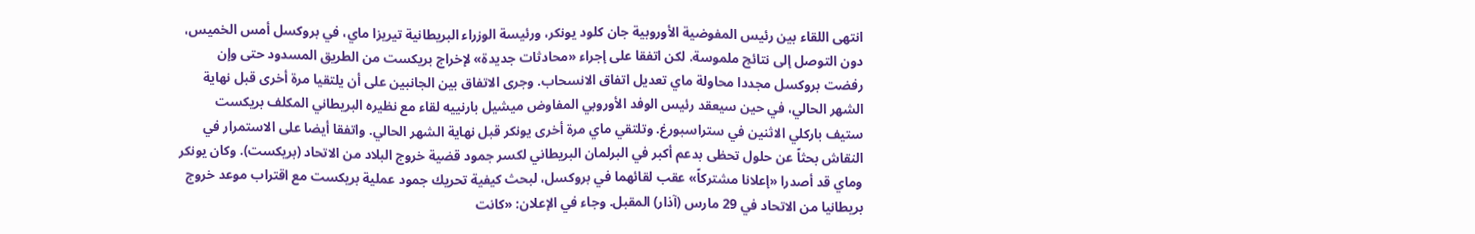انتهى اللقاء بين رئيس المفوضية الأوروبية جان كلود يونكر، ورئيسة الوزراء البريطانية تيريزا ماي، في بروكسل أمس الخميس، دون التوصل إلى نتائج ملموسة. لكن اتفقا على إجراء «محادثات جديدة» لإخراج بريكست من الطريق المسدود حتى وإن رفضت بروكسل مجددا محاولة ماي تعديل اتفاق الانسحاب. وجرى الاتفاق بين الجانبين على أن يلتقيا مرة أخرى قبل نهاية الشهر الحالي، في حين سيعقد رئيس الوفد الأوروبي المفاوض ميشيل بارنييه لقاء مع نظيره البريطاني المكلف بريكست ستيف باركلي الاثنين في ستراسبورغ. وتلتقي ماي مرة أخرى يونكر قبل نهاية الشهر الحالي. واتفقا أيضا على الاستمرار في النقاش بحثاً عن حلول تحظى بدعم أكبر في البرلمان البريطاني لكسر جمود قضية خروج البلاد من الاتحاد (بريكست). وكان يونكر وماي قد أصدرا «إعلانا مشتركاً» عقب لقائهما في بروكسل، لبحث كيفية تحريك جمود عملية بريكست مع اقتراب موعد خروج بريطانيا من الاتحاد في 29 مارس (آذار) المقبل. وجاء في الإعلان: «كانت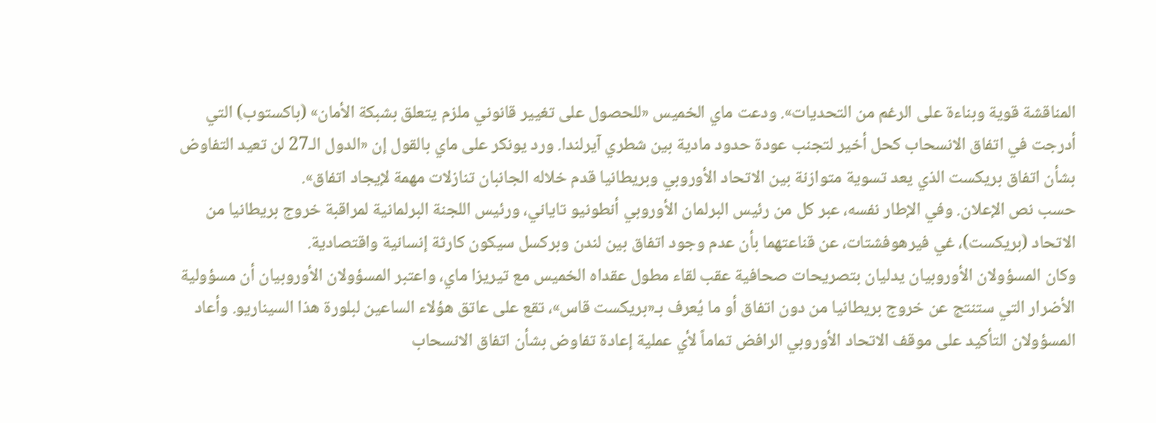المناقشة قوية وبناءة على الرغم من التحديات». ودعت ماي الخميس «للحصول على تغيير قانوني ملزم يتعلق بشبكة الأمان» (باكستوب) التي أدرجت في اتفاق الانسحاب كحل أخير لتجنب عودة حدود مادية بين شطري آيرلندا. ورد يونكر على ماي بالقول إن «الدول الـ27 لن تعيد التفاوض بشأن اتفاق بريكست الذي يعد تسوية متوازنة بين الاتحاد الأوروبي وبريطانيا قدم خلاله الجانبان تنازلات مهمة لإيجاد اتفاق».
حسب نص الإعلان. وفي الإطار نفسه، عبر كل من رئيس البرلمان الأوروبي أنطونيو تاياني، ورئيس اللجنة البرلمانية لمراقبة خروج بريطانيا من الاتحاد (بريكست)، غي فيرهوفشتات، عن قناعتهما بأن عدم وجود اتفاق بين لندن وبركسل سيكون كارثة إنسانية واقتصادية.
وكان المسؤولان الأوروبيان يدليان بتصريحات صحافية عقب لقاء مطول عقداه الخميس مع تيريزا ماي، واعتبر المسؤولان الأوروبيان أن مسؤولية الأضرار التي ستنتج عن خروج بريطانيا من دون اتفاق أو ما يُعرف بـ«بريكست قاس»، تقع على عاتق هؤلاء الساعين لبلورة هذا السيناريو. وأعاد المسؤولان التأكيد على موقف الاتحاد الأوروبي الرافض تماماً لأي عملية إعادة تفاوض بشأن اتفاق الانسحاب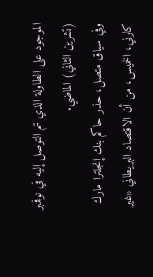الموجود على الطاولة الذي تم التوصل إليه في نوفمبر (تشرين الثاني) الماضي.
وفي سياق متصل، حذر حاكم بنك إنجلترا مارك كارني، الخميس، من أن الاقتصاد البريطاني «غير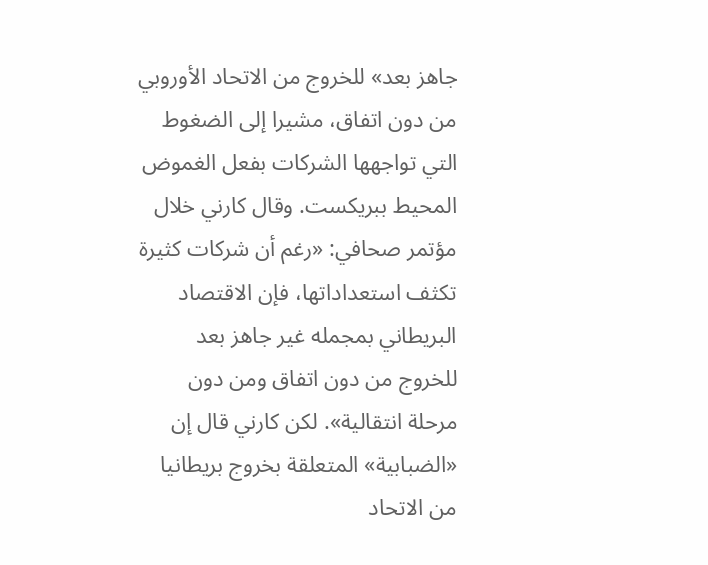جاهز بعد» للخروج من الاتحاد الأوروبي من دون اتفاق، مشيرا إلى الضغوط التي تواجهها الشركات بفعل الغموض المحيط ببريكست. وقال كارني خلال مؤتمر صحافي: «رغم أن شركات كثيرة تكثف استعداداتها، فإن الاقتصاد البريطاني بمجمله غير جاهز بعد للخروج من دون اتفاق ومن دون مرحلة انتقالية». لكن كارني قال إن «الضبابية» المتعلقة بخروج بريطانيا من الاتحاد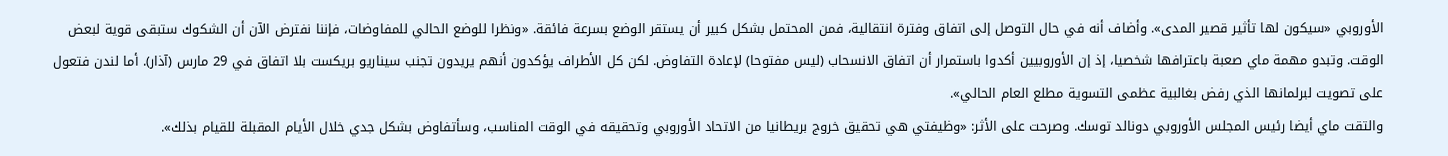الأوروبي «سيكون لها تأثير قصير المدى». وأضاف أنه في حال التوصل إلى اتفاق وفترة انتقالية، فمن المحتمل بشكل كبير أن يستقر الوضع بسرعة فائقة. «ونظرا للوضع الحالي للمفاوضات، فإننا نفترض الآن أن الشكوك ستبقى قوية لبعض الوقت. وتبدو مهمة ماي صعبة باعترافها شخصيا، إذ إن الأوروبيين أكدوا باستمرار أن اتفاق الانسحاب (ليس مفتوحا) لإعادة التفاوض. لكن كل الأطراف يؤكدون أنهم يريدون تجنب سيناريو بريكست بلا اتفاق في 29 مارس (آذار). أما لندن فتعول على تصويت لبرلمانها الذي رفض بغالبية عظمى التسوية مطلع العام الحالي».
والتقت ماي أيضا رئيس المجلس الأوروبي دونالد توسك. وصرحت على الأثر: «وظيفتي هي تحقيق خروج بريطانيا من الاتحاد الأوروبي وتحقيقه في الوقت المناسب، وسأتفاوض بشكل جدي خلال الأيام المقبلة للقيام بذلك».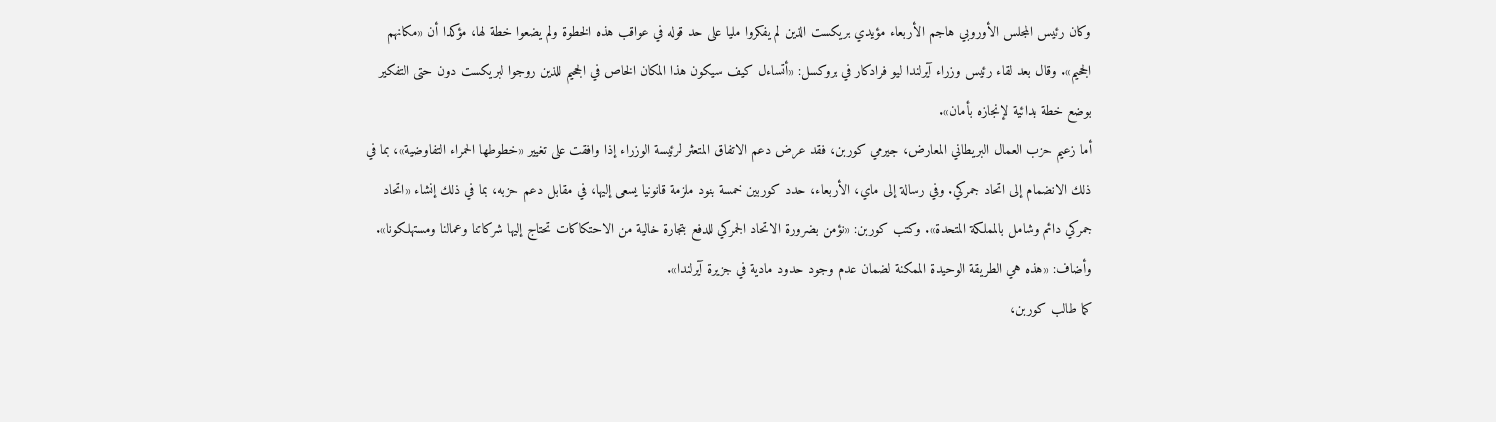وكان رئيس المجلس الأوروبي هاجم الأربعاء مؤيدي بريكست الذين لم يفكروا مليا على حد قوله في عواقب هذه الخطوة ولم يضعوا خطة لها، مؤكدا أن «مكانهم الجحيم». وقال بعد لقاء رئيس وزراء آيرلندا ليو فرادكار في بروكسل: «أتساءل كيف سيكون هذا المكان الخاص في الجحيم للذين روجوا لبريكست دون حتى التفكير بوضع خطة بدائية لإنجازه بأمان».
أما زعيم حزب العمال البريطاني المعارض، جيرمي كوربن، فقد عرض دعم الاتفاق المتعثر لرئيسة الوزراء إذا وافقت على تغيير «خطوطها الحمراء التفاوضية»، بما في ذلك الانضمام إلى اتحاد جمركي. وفي رسالة إلى ماي، الأربعاء، حدد كوربين خمسة بنود ملزمة قانونيا يسعى إليها، في مقابل دعم حزبه، بما في ذلك إنشاء «اتحاد جمركي دائم وشامل بالمملكة المتحدة». وكتب كوربن: «نؤمن بضرورة الاتحاد الجمركي للدفع بتجارة خالية من الاحتكاكات تحتاج إليها شركاتنا وعمالنا ومستهلكونا». وأضاف: «هذه هي الطريقة الوحيدة الممكنة لضمان عدم وجود حدود مادية في جزيرة آيرلندا».
كما طالب كوربن،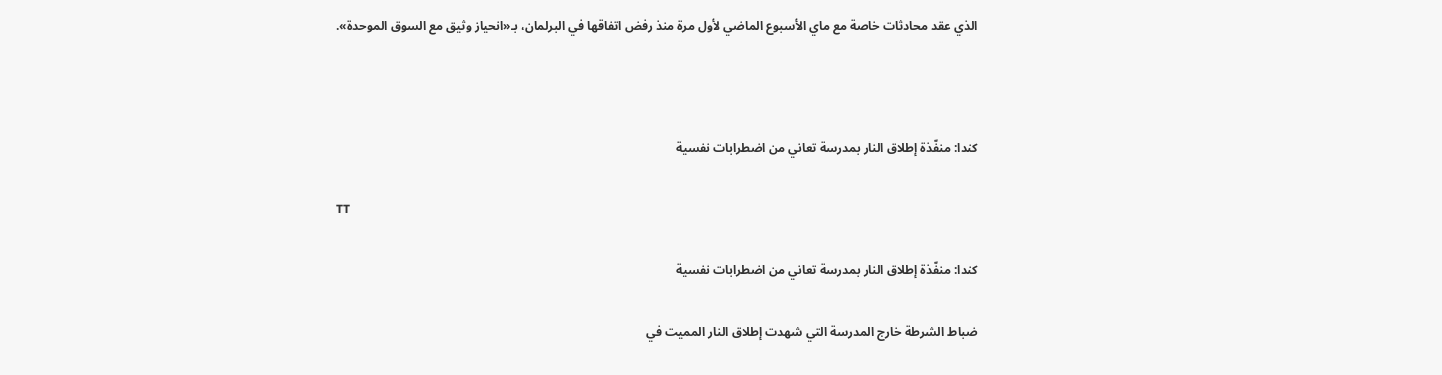الذي عقد محادثات خاصة مع ماي الأسبوع الماضي لأول مرة منذ رفض اتفاقها في البرلمان، بـ«انحياز وثيق مع السوق الموحدة».



كندا: منفّذة إطلاق النار بمدرسة تعاني من اضطرابات نفسية

TT

كندا: منفّذة إطلاق النار بمدرسة تعاني من اضطرابات نفسية

ضباط الشرطة خارج المدرسة التي شهدت إطلاق النار المميت في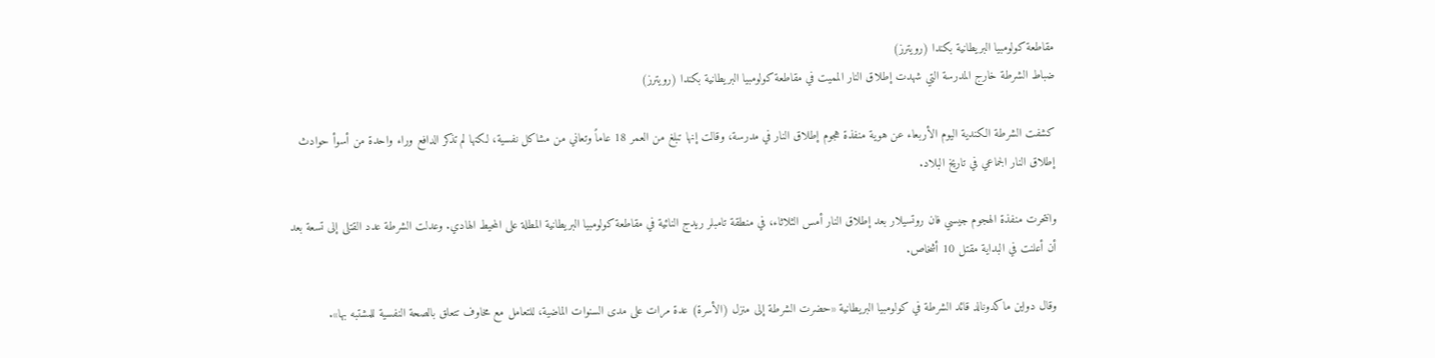مقاطعة كولومبيا البريطانية بكندا (رويترز)
ضباط الشرطة خارج المدرسة التي شهدت إطلاق النار المميت في مقاطعة كولومبيا البريطانية بكندا (رويترز)

كشفت الشرطة الكندية اليوم الأربعاء عن هوية منفذة هجوم إطلاق النار في مدرسة، وقالت إنها تبلغ من العمر 18 عاماً وتعاني من مشاكل نفسية، لكنها لم تذكر الدافع وراء واحدة من أسوأ حوادث إطلاق النار الجماعي في تاريخ البلاد.

وانتحرت منفذة الهجوم جيسي فان روتسيلار بعد إطلاق النار أمس الثلاثاء، في منطقة تامبلر ريدج النائية في مقاطعة كولومبيا البريطانية المطلة على المحيط الهادي. وعدلت الشرطة عدد القتلى إلى تسعة بعد أن أعلنت في البداية مقتل 10 أشخاص.

وقال دواين ماكدونالد قائد الشرطة في كولومبيا البريطانية «حضرت الشرطة إلى منزل (الأسرة) عدة مرات على مدى السنوات الماضية، للتعامل مع مخاوف تتعلق بالصحة النفسية للمشتبه بها».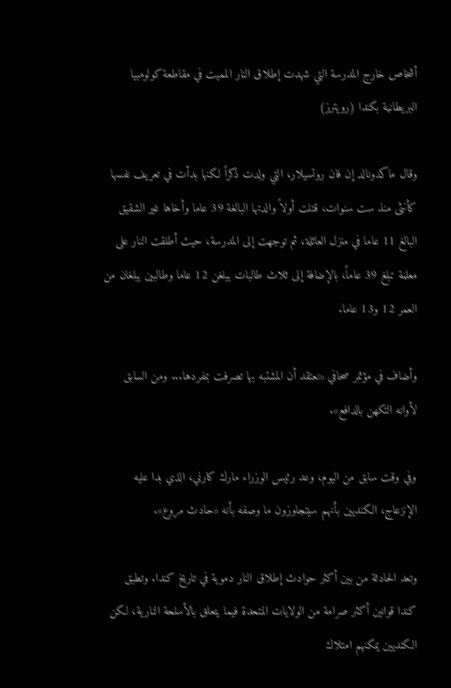أشخاص خارج المدرسة التي شهدت إطلاق النار المميت في مقاطعة كولومبيا البريطانية بكندا (رويترز)

وقال ماكدونالد إن فان روتسيلار، التي ولدت ذكراً لكنها بدأت في تعريف نفسها كأنثى منذ ست سنوات، قتلت أولاً والدتها البالغة 39 عاما وأخاها غير الشقيق البالغ 11 عاما في منزل العائلة، ثم توجهت إلى المدرسة، حيث أطلقت النار على معلمة تبلغ 39 عاماً، بالإضافة إلى ثلاث طالبات يبلغن 12 عاما وطالبين يبلغان من العمر 12 و13 عاما.

وأضاف في مؤتمر صحافي «نعتقد أن المشتبه بها تصرفت بمفردها... ومن السابق لأوانه التكهن بالدافع».

وفي وقت سابق من اليوم، وعد رئيس الوزراء مارك كارني، الذي بدا عليه الإنزعاج، الكنديين بأنهم سيتجاوزون ما وصفه بأنه «حادث مروع».

وتعد الحادثة من بين أكثر حوادث إطلاق النار دموية في تاريخ كندا. وتطبق كندا قوانين أكثر صرامة من الولايات المتحدة فيما يتعلق بالأسلحة النارية، لكن الكنديين يمكنهم امتلاك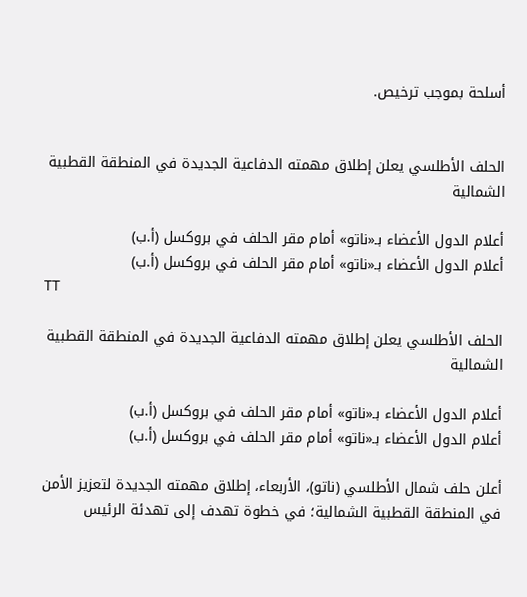أسلحة بموجب ترخيص.


الحلف الأطلسي يعلن إطلاق مهمته الدفاعية الجديدة في المنطقة القطبية الشمالية

أعلام الدول الأعضاء بـ«ناتو» أمام مقر الحلف في بروكسل (أ.ب)
أعلام الدول الأعضاء بـ«ناتو» أمام مقر الحلف في بروكسل (أ.ب)
TT

الحلف الأطلسي يعلن إطلاق مهمته الدفاعية الجديدة في المنطقة القطبية الشمالية

أعلام الدول الأعضاء بـ«ناتو» أمام مقر الحلف في بروكسل (أ.ب)
أعلام الدول الأعضاء بـ«ناتو» أمام مقر الحلف في بروكسل (أ.ب)

أعلن حلف شمال الأطلسي (ناتو)، الأربعاء، إطلاق مهمته الجديدة لتعزيز الأمن في المنطقة القطبية الشمالية؛ في خطوة تهدف إلى تهدئة الرئيس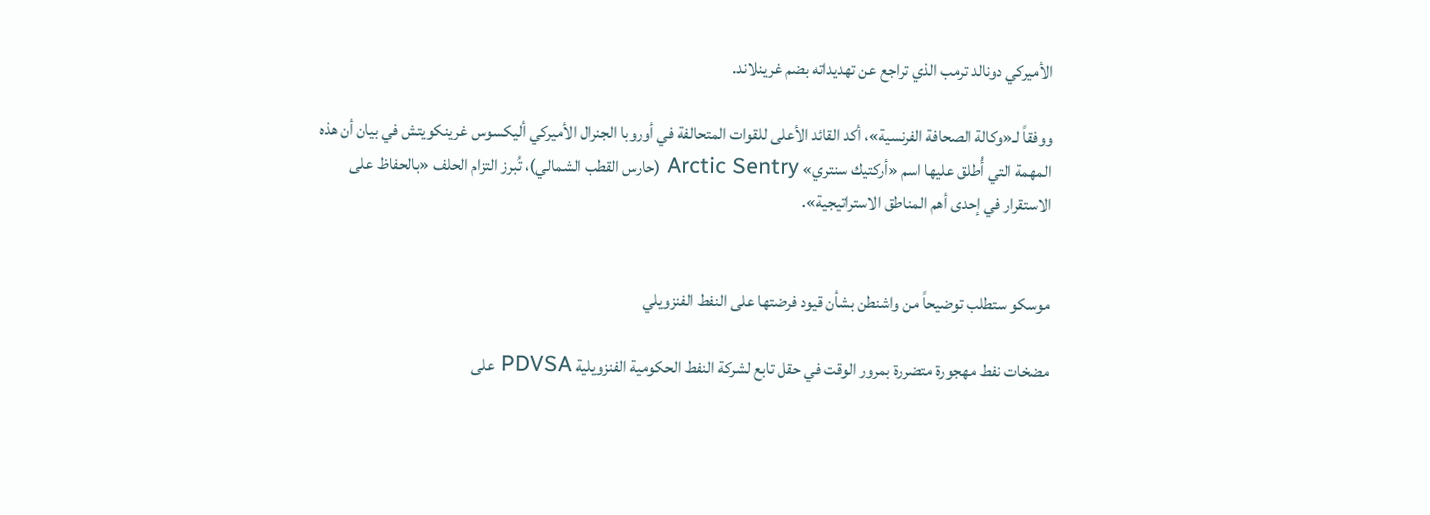الأميركي دونالد ترمب الذي تراجع عن تهديداته بضم غرينلاند.

ووفقاً لـ«وكالة الصحافة الفرنسية»، أكد القائد الأعلى للقوات المتحالفة في أوروبا الجنرال الأميركي أليكسوس غرينكويتش في بيان أن هذه المهمة التي أُطلق عليها اسم «أركتيك سنتري» Arctic Sentry (حارس القطب الشمالي)، تُبرز التزام الحلف «بالحفاظ على الاستقرار في إحدى أهم المناطق الاستراتيجية».


موسكو ستطلب توضيحاً من واشنطن بشأن قيود فرضتها على النفط الفنزويلي

مضخات نفط مهجورة متضررة بمرور الوقت في حقل تابع لشركة النفط الحكومية الفنزويلية PDVSA على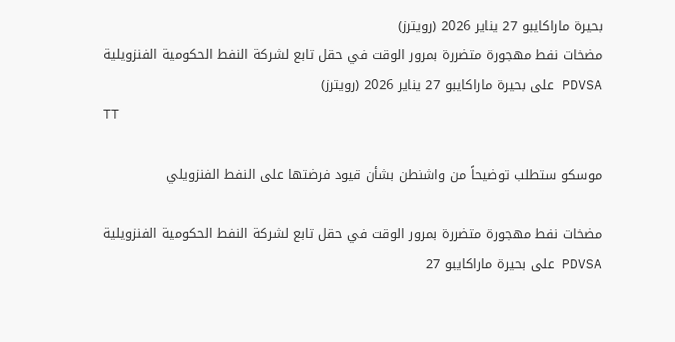بحيرة ماراكايبو 27 يناير 2026 (رويترز)
مضخات نفط مهجورة متضررة بمرور الوقت في حقل تابع لشركة النفط الحكومية الفنزويلية PDVSA على بحيرة ماراكايبو 27 يناير 2026 (رويترز)
TT

موسكو ستطلب توضيحاً من واشنطن بشأن قيود فرضتها على النفط الفنزويلي

مضخات نفط مهجورة متضررة بمرور الوقت في حقل تابع لشركة النفط الحكومية الفنزويلية PDVSA على بحيرة ماراكايبو 27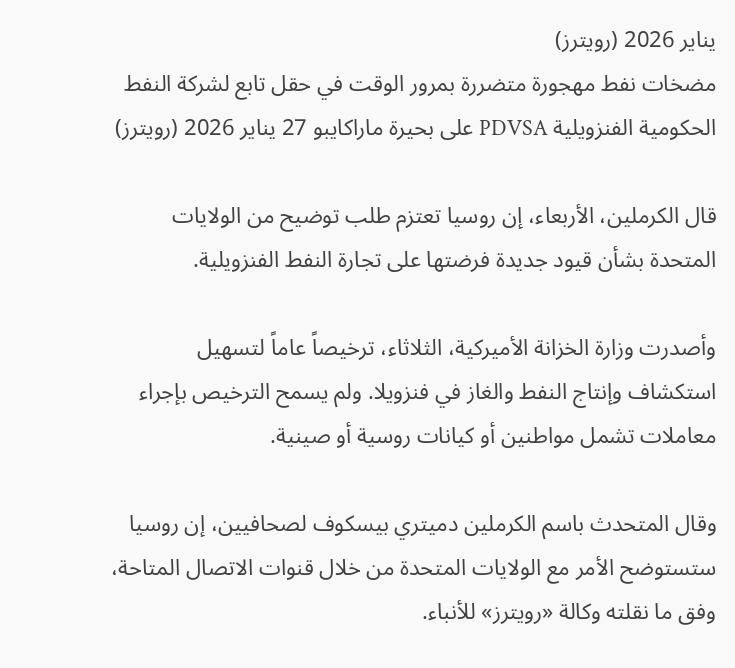يناير 2026 (رويترز)
مضخات نفط مهجورة متضررة بمرور الوقت في حقل تابع لشركة النفط الحكومية الفنزويلية PDVSA على بحيرة ماراكايبو 27 يناير 2026 (رويترز)

قال الكرملين، الأربعاء، إن روسيا تعتزم طلب توضيح من الولايات المتحدة بشأن قيود جديدة فرضتها على تجارة النفط الفنزويلية.

وأصدرت وزارة الخزانة الأميركية، الثلاثاء، ترخيصاً عاماً لتسهيل استكشاف وإنتاج النفط والغاز في فنزويلا. ولم يسمح الترخيص بإجراء معاملات تشمل مواطنين أو كيانات روسية أو صينية.

وقال المتحدث باسم الكرملين دميتري بيسكوف لصحافيين، إن روسيا ستستوضح الأمر مع الولايات المتحدة من خلال قنوات الاتصال المتاحة، وفق ما نقلته وكالة «رويترز» للأنباء.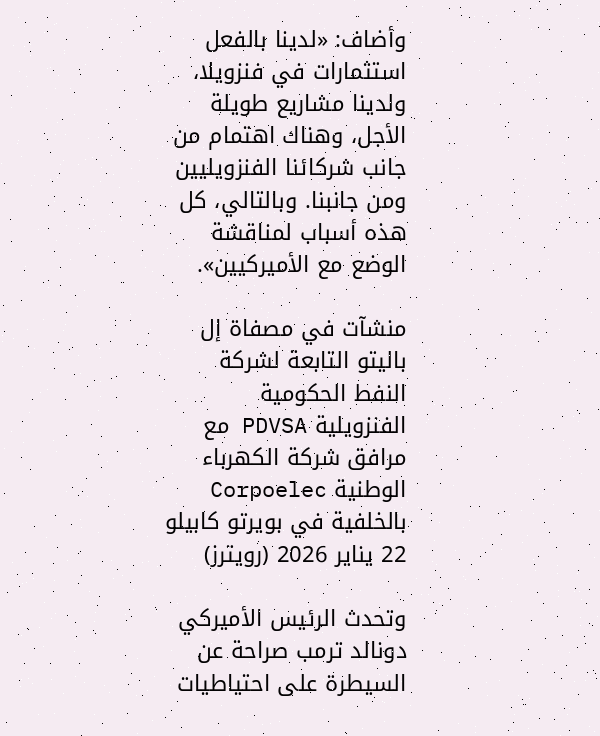وأضاف: «لدينا بالفعل استثمارات في فنزويلا، ولدينا مشاريع طويلة الأجل، وهناك اهتمام من جانب شركائنا الفنزويليين ومن جانبنا. وبالتالي، كل هذه أسباب لمناقشة الوضع مع الأميركيين».

منشآت في مصفاة إل باليتو التابعة لشركة النفط الحكومية الفنزويلية PDVSA مع مرافق شركة الكهرباء الوطنية Corpoelec بالخلفية في بويرتو كابيلو 22 يناير 2026 (رويترز)

وتحدث الرئيس الأميركي دونالد ترمب صراحة عن السيطرة على احتياطيات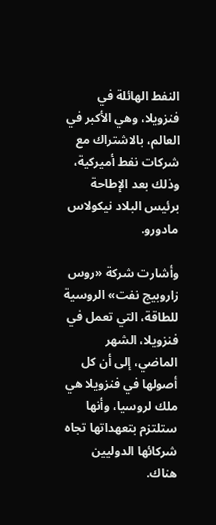النفط الهائلة في فنزويلا، وهي الأكبر في العالم، بالاشتراك مع شركات نفط أميركية، وذلك بعد الإطاحة برئيس البلاد نيكولاس مادورو.

وأشارت شركة «روس زاروبيج نفت» الروسية للطاقة، التي تعمل في فنزويلا، الشهر الماضي، إلى أن كل أصولها في فنزويلا هي ملك لروسيا، وأنها ستلتزم بتعهداتها تجاه شركائها الدوليين هناك.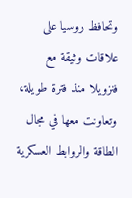وتحافظ روسيا على علاقات وثيقة مع فنزويلا منذ فترة طويلة، وتعاونت معها في مجال الطاقة والروابط العسكرية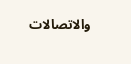والاتصالات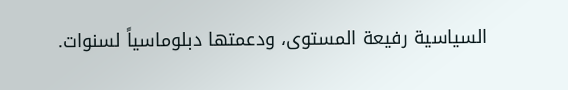السياسية رفيعة المستوى، ودعمتها دبلوماسياً لسنوات.